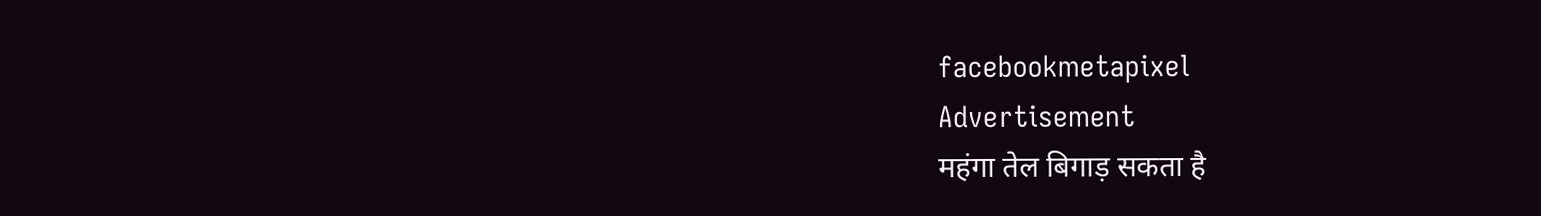facebookmetapixel
Advertisement
महंगा तेल बिगाड़ सकता है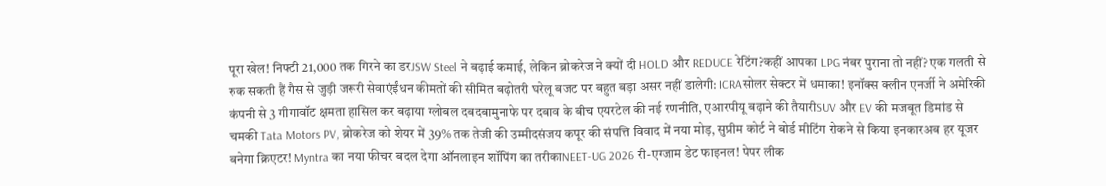पूरा खेल! निफ्टी 21,000 तक गिरने का डरJSW Steel ने बढ़ाई कमाई, लेकिन ब्रोकरेज ने क्यों दी HOLD और REDUCE रेटिंग?कहीं आपका LPG नंबर पुराना तो नहीं? एक गलती से रुक सकती हैं गैस से जुड़ी जरूरी सेवाएंईंधन कीमतों की सीमित बढ़ोतरी घरेलू बजट पर बहुत बड़ा असर नहीं डालेगी: ICRAसोलर सेक्टर में धमाका! इनॉक्स क्लीन एनर्जी ने अमेरिकी कंपनी से 3 गीगावॉट क्षमता हासिल कर बढ़ाया ग्लोबल दबदबामुनाफे पर दबाव के बीच एयरटेल की नई रणनीति, एआरपीयू बढ़ाने की तैयारीSUV और EV की मजबूत डिमांड से चमकी Tata Motors PV, ब्रोकरेज को शेयर में 39% तक तेजी की उम्मीदसंजय कपूर की संपत्ति विवाद में नया मोड़, सुप्रीम कोर्ट ने बोर्ड मीटिंग रोकने से किया इनकारअब हर यूजर बनेगा क्रिएटर! Myntra का नया फीचर बदल देगा ऑनलाइन शॉपिंग का तरीकाNEET-UG 2026 री-एग्जाम डेट फाइनल! पेपर लीक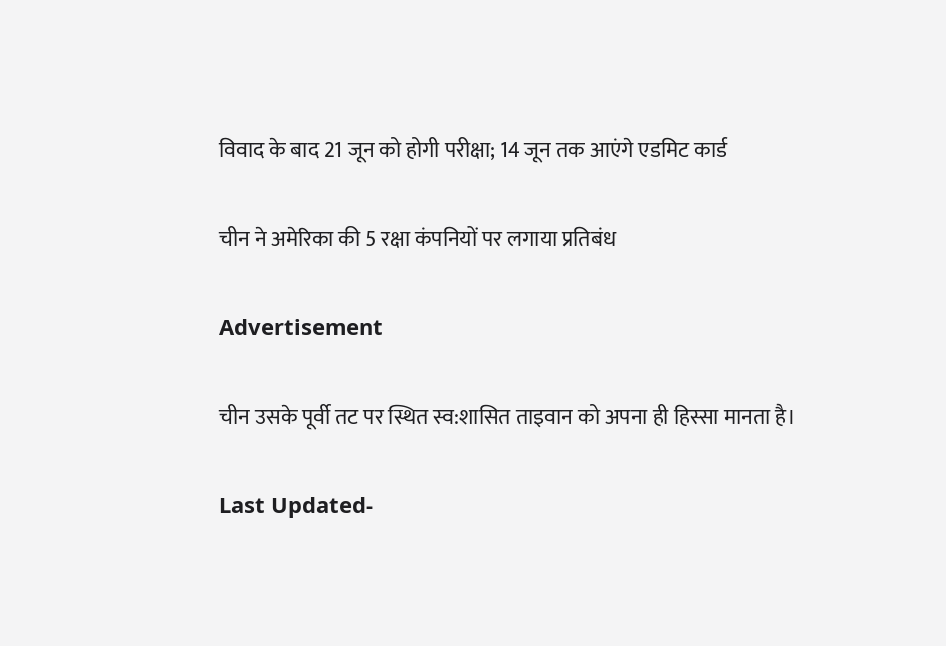विवाद के बाद 21 जून को होगी परीक्षा; 14 जून तक आएंगे एडमिट कार्ड

चीन ने अमेरिका की 5 रक्षा कंपनियों पर लगाया प्रतिबंध

Advertisement

चीन उसके पूर्वी तट पर स्थित स्व:शासित ताइवान को अपना ही हिस्सा मानता है।

Last Updated-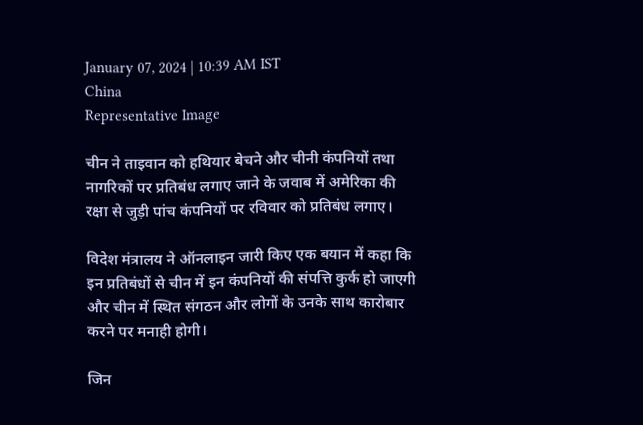January 07, 2024 | 10:39 AM IST
China
Representative Image

चीन ने ताइवान को हथियार बेचने और चीनी कंपनियों तथा नागरिकों पर प्रतिबंध लगाए जाने के जवाब में अमेरिका की रक्षा से जुड़ी पांच कंपनियों पर रविवार को प्रतिबंध लगाए।

विदेश मंत्रालय ने ऑनलाइन जारी किए एक बयान में कहा कि इन प्रतिबंधों से चीन में इन कंपनियों की संपत्ति कुर्क हो जाएगी और चीन में स्थित संगठन और लोगों के उनके साथ कारोबार करने पर मनाही होगी।

जिन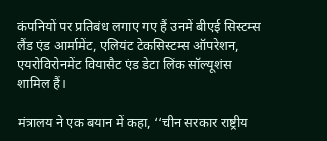कंपनियों पर प्रतिबंध लगाए गए हैं उनमें बीएई सिस्टम्स लैंड एंड आर्मामेंट, एलियंट टेकसिस्टम्स ऑपरेशन, एयरोविरोनमेंट वियासैट एंड डेटा लिंक सॉल्यूशंस शामिल हैं।

मंत्रालय ने एक बयान में कहा, ‘‘चीन सरकार राष्ट्रीय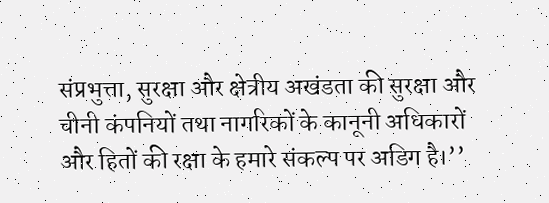संप्रभुत्ता, सुरक्षा और क्षेत्रीय अखंडता की सुरक्षा और चीनी कंपनियों तथा नागरिकों के कानूनी अधिकारों और हितों की रक्षा के हमारे संकल्प पर अडिग है।’’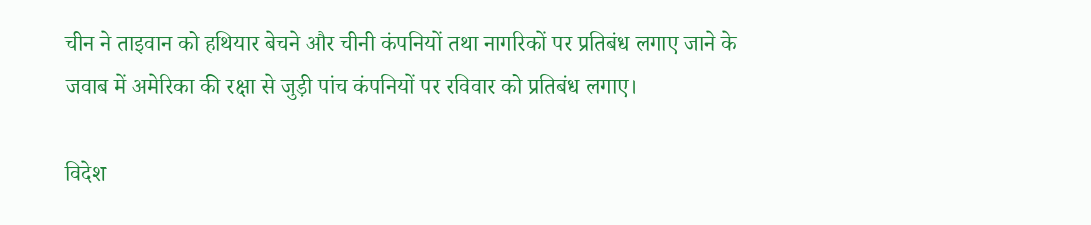चीन ने ताइवान को हथियार बेचने और चीनी कंपनियों तथा नागरिकों पर प्रतिबंध लगाए जाने के जवाब में अमेरिका की रक्षा से जुड़ी पांच कंपनियों पर रविवार को प्रतिबंध लगाए।

विदेश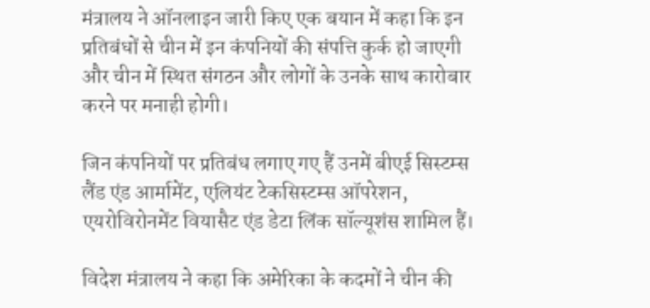मंत्रालय ने ऑनलाइन जारी किए एक बयान में कहा कि इन प्रतिबंधों से चीन में इन कंपनियों की संपत्ति कुर्क हो जाएगी और चीन में स्थित संगठन और लोगों के उनके साथ कारोबार करने पर मनाही होगी।

जिन कंपनियों पर प्रतिबंध लगाए गए हैं उनमें बीएई सिस्टम्स लैंड एंड आर्मामेंट, एलियंट टेकसिस्टम्स ऑपरेशन, एयरोविरोनमेंट वियासैट एंड डेटा लिंक सॉल्यूशंस शामिल हैं।

विदेश मंत्रालय ने कहा कि अमेरिका के कदमों ने चीन की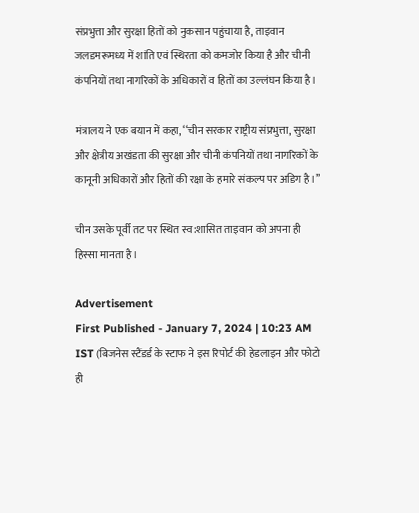संप्रभुत्ता और सुरक्षा हितों को नुकसान पहुंचाया है, ताइवान जलडमरूमध्य में शांति एवं स्थिरता को कमजोर किया है और चीनी कंपनियों तथा नागरिकों के अधिकारों व हितों का उल्लंघन किया है।

मंत्रालय ने एक बयान में कहा, ‘‘चीन सरकार राष्ट्रीय संप्रभुत्ता, सुरक्षा और क्षेत्रीय अखंडता की सुरक्षा और चीनी कंपनियों तथा नागरिकों के कानूनी अधिकारों और हितों की रक्षा के हमारे संकल्प पर अडिग है।’’

चीन उसके पूर्वी तट पर स्थित स्व:शासित ताइवान को अपना ही हिस्सा मानता है।

Advertisement
First Published - January 7, 2024 | 10:23 AM IST (बिजनेस स्टैंडर्ड के स्टाफ ने इस रिपोर्ट की हेडलाइन और फोटो ही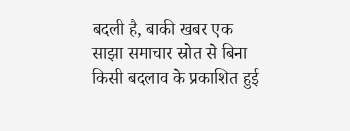बदली है, बाकी खबर एक साझा समाचार स्रोत से बिना किसी बदलाव के प्रकाशित हुई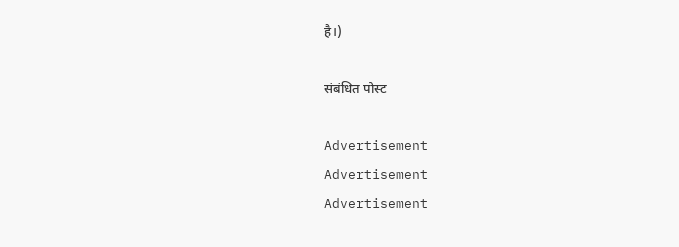है।)

संबंधित पोस्ट

Advertisement
Advertisement
Advertisement